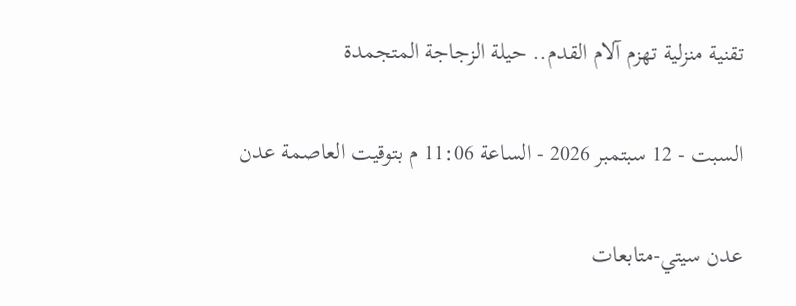تقنية منزلية تهزم آلام القدم.. حيلة الزجاجة المتجمدة

السبت - 12 سبتمبر 2026 - الساعة 11:06 م بتوقيت العاصمة عدن

عدن سيتي-متابعات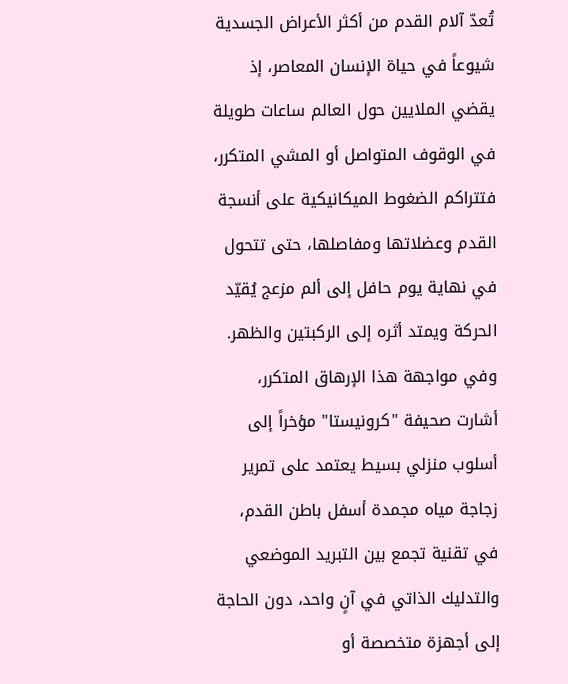تُعدّ آلام القدم من أكثر الأعراض الجسدية شيوعاً في حياة الإنسان المعاصر، إذ يقضي الملايين حول العالم ساعات طويلة في الوقوف المتواصل أو المشي المتكرر، فتتراكم الضغوط الميكانيكية على أنسجة القدم وعضلاتها ومفاصلها، حتى تتحول في نهاية يوم حافل إلى ألم مزعج يُقيّد الحركة ويمتد أثره إلى الركبتين والظهر.
وفي مواجهة هذا الإرهاق المتكرر، أشارت صحيفة "كرونيستا" مؤخراً إلى أسلوب منزلي بسيط يعتمد على تمرير زجاجة مياه مجمدة أسفل باطن القدم، في تقنية تجمع بين التبريد الموضعي والتدليك الذاتي في آنٍ واحد، دون الحاجة إلى أجهزة متخصصة أو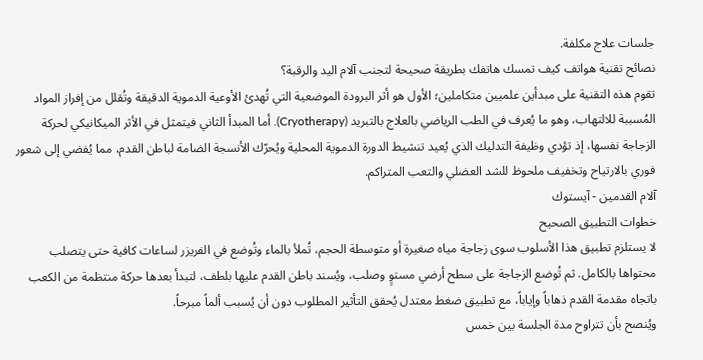جلسات علاج مكلفة.
نصائح تقنية هواتف كيف تمسك هاتفك بطريقة صحيحة لتجنب آلام اليد والرقبة؟
تقوم هذه التقنية على مبدأين علميين متكاملين؛ الأول هو أثر البرودة الموضعية التي تُهدئ الأوعية الدموية الدقيقة وتُقلل من إفراز المواد المُسببة للالتهاب، وهو ما يُعرف في الطب الرياضي بالعلاج بالتبريد (Cryotherapy). أما المبدأ الثاني فيتمثل في الأثر الميكانيكي لحركة الزجاجة نفسها، إذ تؤدي وظيفة التدليك الذي يُعيد تنشيط الدورة الدموية المحلية ويُحرّك الأنسجة الضامة لباطن القدم، مما يُفضي إلى شعور فوري بالارتياح وتخفيف ملحوظ للشد العضلي والتعب المتراكم.
آلام القدمين - آيستوك
خطوات التطبيق الصحيح
لا يستلزم تطبيق هذا الأسلوب سوى زجاجة مياه صغيرة أو متوسطة الحجم، تُملأ بالماء وتُوضع في الفريزر لساعات كافية حتى يتصلب محتواها بالكامل. ثم تُوضع الزجاجة على سطح أرضي مستوٍ وصلب، ويُسند باطن القدم عليها بلطف، لتبدأ بعدها حركة منتظمة من الكعب باتجاه مقدمة القدم ذهاباً وإياباً، مع تطبيق ضغط معتدل يُحقق التأثير المطلوب دون أن يُسبب ألماً مبرحاً.
ويُنصح بأن تتراوح مدة الجلسة بين خمس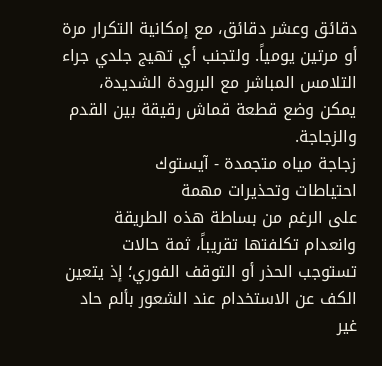دقائق وعشر دقائق، مع إمكانية التكرار مرة أو مرتين يومياً. ولتجنب أي تهيج جلدي جراء التلامس المباشر مع البرودة الشديدة، يمكن وضع قطعة قماش رقيقة بين القدم والزجاجة.
زجاجة مياه متجمدة - آيستوك
احتياطات وتحذيرات مهمة
على الرغم من بساطة هذه الطريقة وانعدام تكلفتها تقريباً، ثمة حالات تستوجب الحذر أو التوقف الفوري؛ إذ يتعين الكف عن الاستخدام عند الشعور بألم حاد غير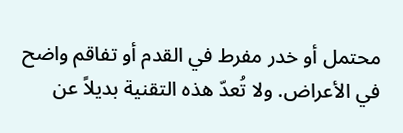محتمل أو خدر مفرط في القدم أو تفاقم واضح في الأعراض. ولا تُعدّ هذه التقنية بديلاً عن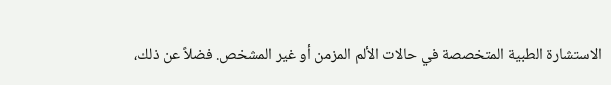الاستشارة الطبية المتخصصة في حالات الألم المزمن أو غير المشخص. فضلاً عن ذلك،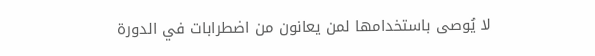لا يُوصى باستخدامها لمن يعانون من اضطرابات في الدورة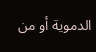الدموية أو من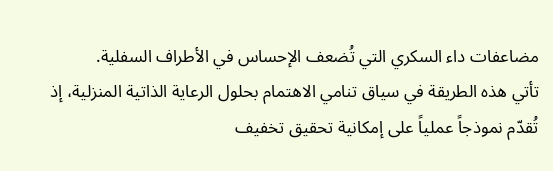مضاعفات داء السكري التي تُضعف الإحساس في الأطراف السفلية.
تأتي هذه الطريقة في سياق تنامي الاهتمام بحلول الرعاية الذاتية المنزلية، إذ تُقدّم نموذجاً عملياً على إمكانية تحقيق تخفيف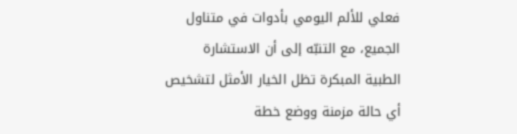فعلي للألم اليومي بأدوات في متناول الجميع، مع التنبّه إلى أن الاستشارة الطبية المبكرة تظل الخيار الأمثل لتشخيص أي حالة مزمنة ووضع خطة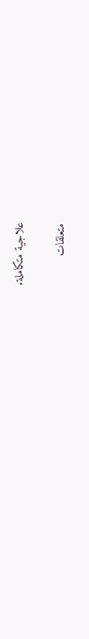علاجية متكاملة.

متعلقات